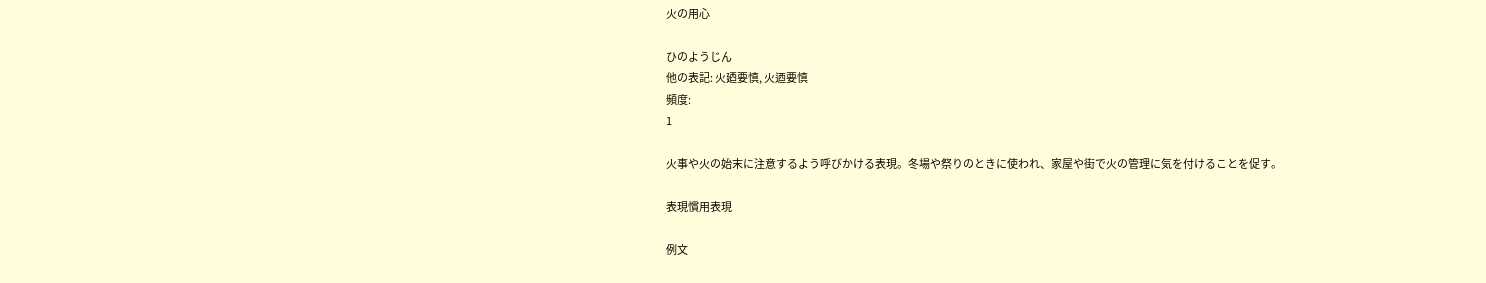火の用心

ひのようじん
他の表記: 火廼要慎, 火迺要慎
頻度:
1

火事や火の始末に注意するよう呼びかける表現。冬場や祭りのときに使われ、家屋や街で火の管理に気を付けることを促す。

表現慣用表現

例文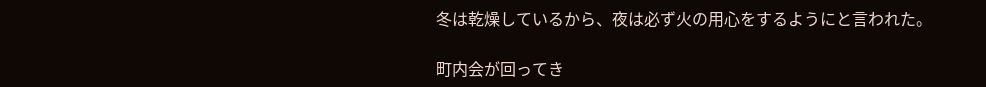冬は乾燥しているから、夜は必ず火の用心をするようにと言われた。

町内会が回ってき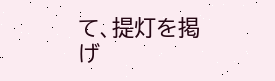て、提灯を掲げ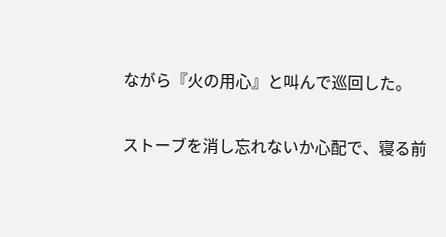ながら『火の用心』と叫んで巡回した。

ストーブを消し忘れないか心配で、寝る前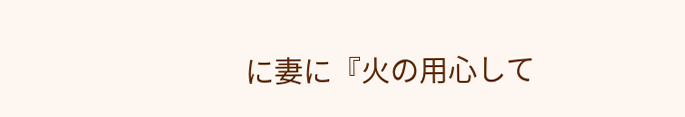に妻に『火の用心して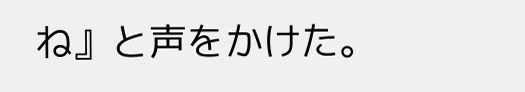ね』と声をかけた。